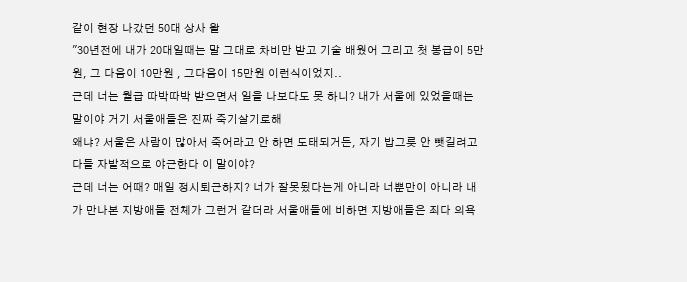같이 현장 나갔던 50대 상사 왈
"30년전에 내가 20대일때는 말 그대로 차비만 받고 기술 배웠어 그리고 첫 봉급이 5만원, 그 다음이 10만원 , 그다음이 15만원 이런식이었지..
근데 너는 월급 따박따박 받으면서 일을 나보다도 못 하니? 내가 서울에 있었을때는 말이야 거기 서울애들은 진짜 죽기살기로해
왜냐? 서울은 사람이 많아서 죽어라고 안 하면 도태되거든, 자기 밥그릇 안 뺏길려고 다들 자발적으로 야근한다 이 말이야?
근데 너는 어때? 매일 정시퇴근하지? 너가 잘못됬다는게 아니라 너뿐만이 아니라 내가 만나본 지방애들 전체가 그런거 같더라 서울애들에 비하면 지방애들은 죄다 의욕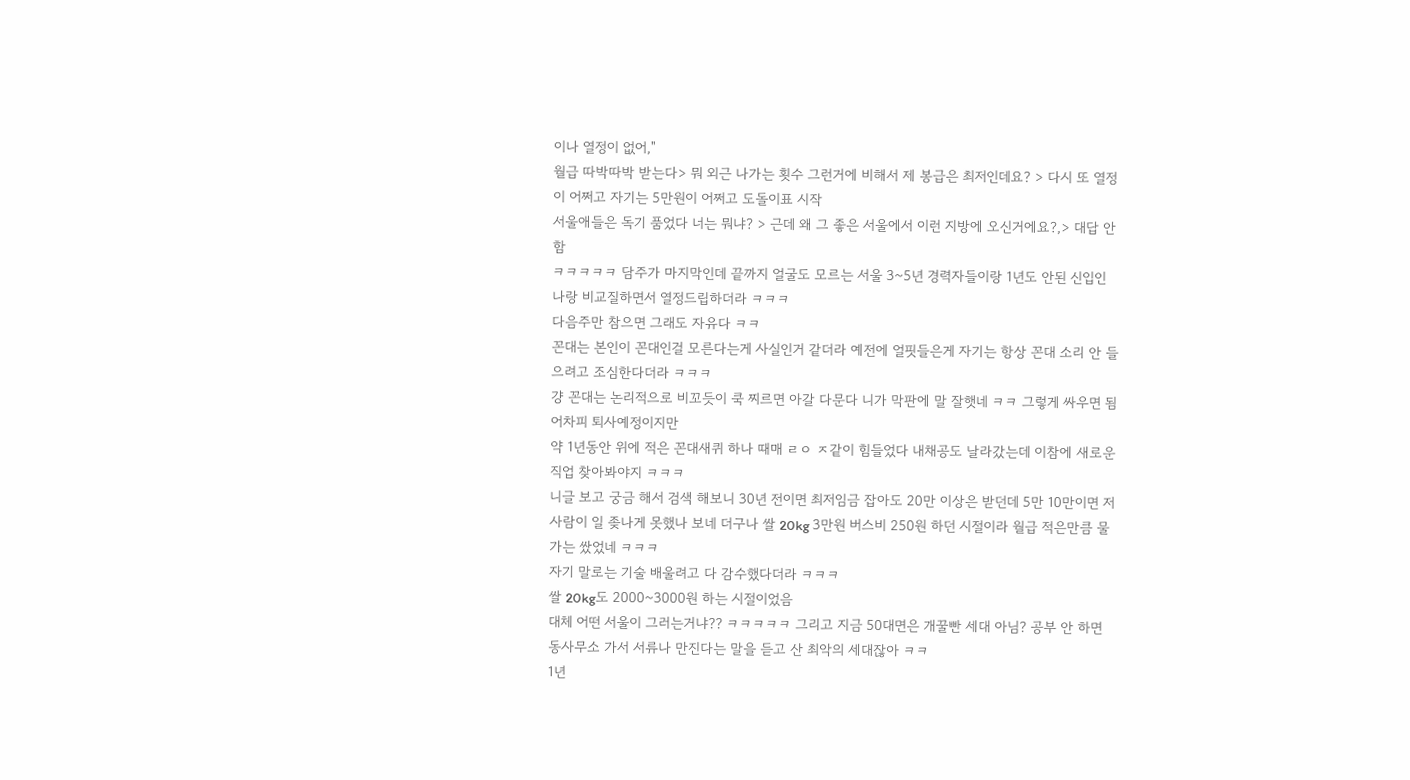이나 열정이 없어,"
월급 따박따박 받는다> 뭐 외근 나가는 횟수 그런거에 비해서 제 봉급은 최저인데요? > 다시 또 열정이 어쩌고 자기는 5만원이 어쩌고 도돌이표 시작
서울애들은 독기 품었다 너는 뭐냐? > 근데 왜 그 좋은 서울에서 이런 지방에 오신거에요?,> 대답 안 함
ㅋㅋㅋㅋㅋ 담주가 마지막인데 끝까지 얼굴도 모르는 서울 3~5년 경력자들이랑 1년도 안된 신입인 나랑 비교질하면서 열정드립하더라 ㅋㅋㅋ
다음주만 참으면 그래도 자유다 ㅋㅋ
꼰대는 본인이 꼰대인걸 모른다는게 사실인거 같더라 예전에 얼핏들은게 자기는 항상 꼰대 소리 안 들으려고 조심한다더라 ㅋㅋㅋ
걍 꼰대는 논리적으로 비꼬듯이 쿡 찌르면 아갈 다문다 니가 막판에 말 잘햇네 ㅋㅋ 그렇게 싸우면 됨 어차피 퇴사예정이지만
약 1년동안 위에 적은 꼰대새퀴 하나 때매 ㄹㅇ ㅈ같이 힘들었다 내채공도 날라갔는데 이참에 새로운 직업 찾아봐야지 ㅋㅋㅋ
니글 보고 궁금 해서 검색 해보니 30년 전이면 최저임금 잡아도 20만 이상은 받던데 5만 10만이면 저사람이 일 좆나게 못했나 보네 더구나 쌀 20kg 3만원 버스비 250원 하던 시절이라 월급 적은만큼 물가는 쌌었네 ㅋㅋㅋ
자기 말로는 기술 배울려고 다 감수했다더라 ㅋㅋㅋ
쌀 20kg도 2000~3000원 하는 시절이었음
대체 어떤 서울이 그러는거냐?? ㅋㅋㅋㅋㅋ 그리고 지금 50대면은 개꿀빤 세대 아님? 공부 안 하면 동사무소 가서 서류나 만진다는 말을 듣고 산 최악의 세대잖아 ㅋㅋ
1년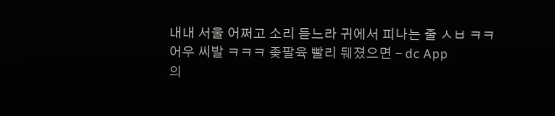내내 서울 어쩌고 소리 듣느라 귀에서 피나는 줄 ㅅㅂ ㅋㅋ
어우 씨발 ㅋㅋㅋ 좆팔육 빨리 뒈졌으면 - dc App
의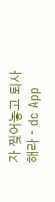자 찢어놓고 퇴사해라 - dc App